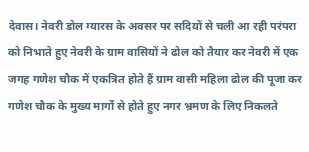देवास। नेवरी डोल ग्यारस के अवसर पर सदियों से चली आ रही परंपरा को निभाते हुए नेवरी के ग्राम वासियों ने ढोल को तैयार कर नेवरी में एक जगह गणेश चौक में एकत्रित होते हैं ग्राम वासी महिला ढोल की पूजा कर गणेश चौक के मुख्य मार्गो से होते हुए नगर भ्रमण के लिए निकलते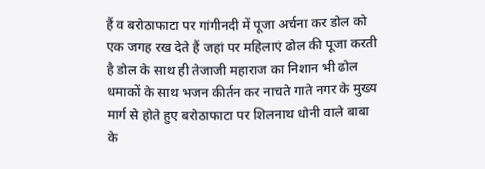हैं व बरोठाफाटा पर गांगीनदी में पूजा अर्चना कर डोल को एक जगह रख देते हैं जहां पर महिलाएं ढोल की पूजा करती है डोल के साथ ही तेजाजी महाराज का निशान भी ढोल धमाकों के साथ भजन कीर्तन कर नाचते गाते नगर के मुख्य मार्ग से होते हुए बरोठाफाटा पर शिलनाथ धोनी वाले बाबा के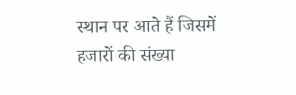स्थान पर आते हैं जिसमें हजारों की संख्या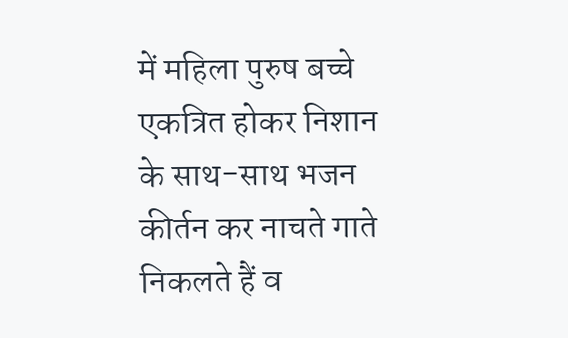में महिला पुरुष बच्चे एकत्रित होकर निशान के साथ-साथ भजन कीर्तन कर नाचते गाते निकलते हैं व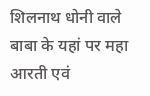शिलनाथ धोनी वाले बाबा के यहां पर महा आरती एवं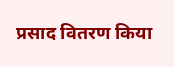प्रसाद वितरण किया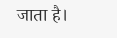जाता है।